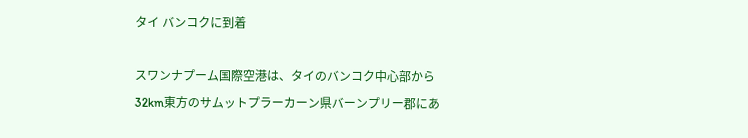タイ バンコクに到着

スワンナプーム国際空港は、タイのバンコク中心部から32km東方のサムットプラーカーン県バーンプリー郡にあ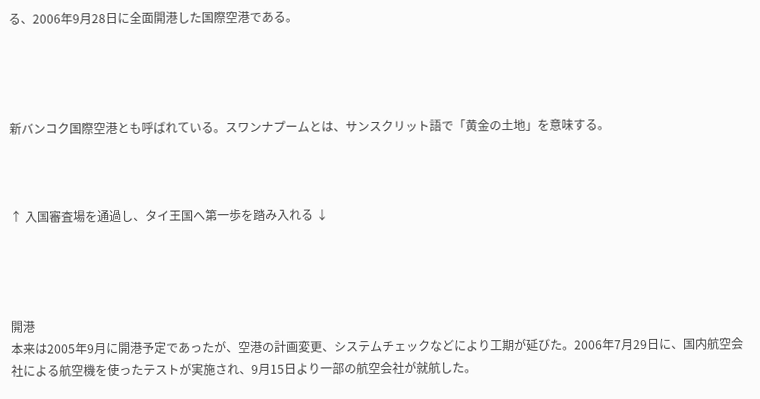る、2006年9月28日に全面開港した国際空港である。




新バンコク国際空港とも呼ばれている。スワンナプームとは、サンスクリット語で「黄金の土地」を意味する。



↑ 入国審査場を通過し、タイ王国へ第一歩を踏み入れる ↓




開港
本来は2005年9月に開港予定であったが、空港の計画変更、システムチェックなどにより工期が延びた。2006年7月29日に、国内航空会社による航空機を使ったテストが実施され、9月15日より一部の航空会社が就航した。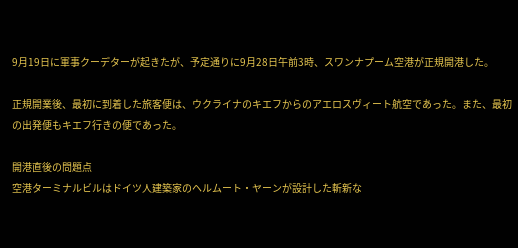9月19日に軍事クーデターが起きたが、予定通りに9月28日午前3時、スワンナプーム空港が正規開港した。

正規開業後、最初に到着した旅客便は、ウクライナのキエフからのアエロスヴィート航空であった。また、最初の出発便もキエフ行きの便であった。

開港直後の問題点
空港ターミナルビルはドイツ人建築家のヘルムート・ヤーンが設計した斬新な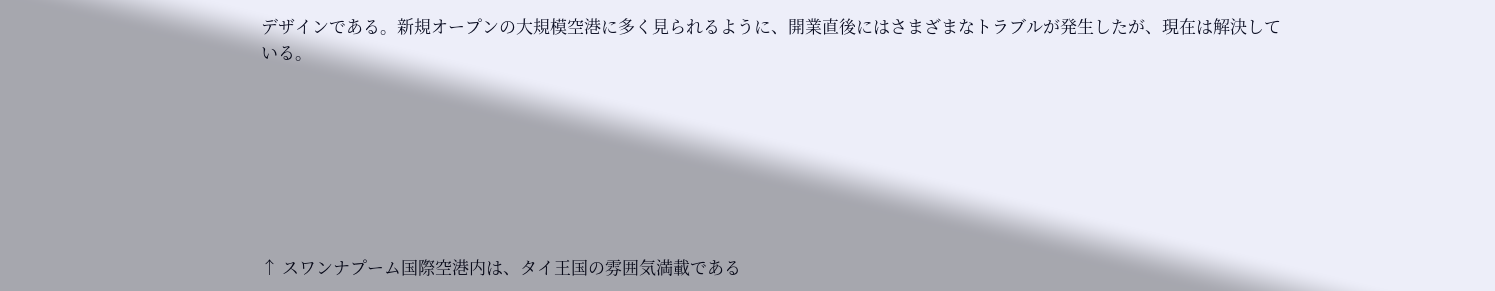デザインである。新規オープンの大規模空港に多く見られるように、開業直後にはさまざまなトラブルが発生したが、現在は解決している。







↑ スワンナプーム国際空港内は、タイ王国の雰囲気満載である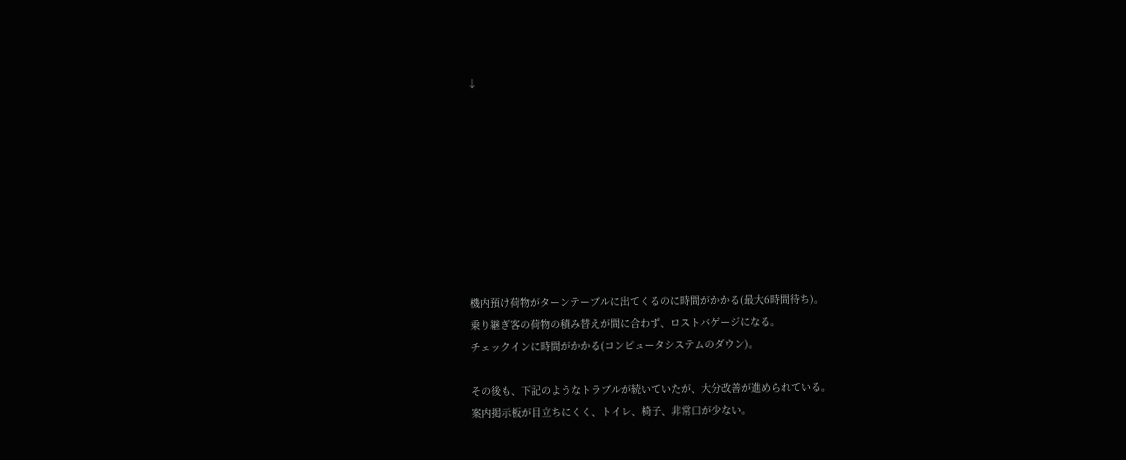↓









機内預け荷物がターンテーブルに出てくるのに時間がかかる(最大6時間待ち)。
乗り継ぎ客の荷物の積み替えが間に合わず、ロストバゲージになる。
チェックインに時間がかかる(コンピュータシステムのダウン)。

その後も、下記のようなトラブルが続いていたが、大分改善が進められている。
案内掲示板が目立ちにくく、トイレ、椅子、非常口が少ない。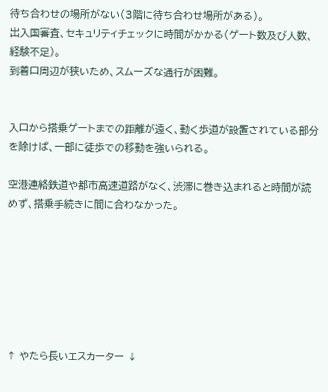待ち合わせの場所がない(3階に待ち合わせ場所がある)。
出入国審査、セキュリティチェックに時間がかかる(ゲート数及び人数、経験不足)。
到着口周辺が狭いため、スムーズな通行が困難。


入口から搭乗ゲートまでの距離が遠く、動く歩道が設置されている部分を除けば、一部に徒歩での移動を強いられる。

空港連絡鉄道や都市高速道路がなく、渋滞に巻き込まれると時間が読めず、搭乗手続きに間に合わなかった。







↑ やたら長いエスカーター ↓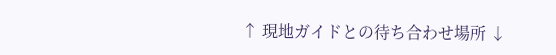↑ 現地ガイドとの待ち合わせ場所 ↓